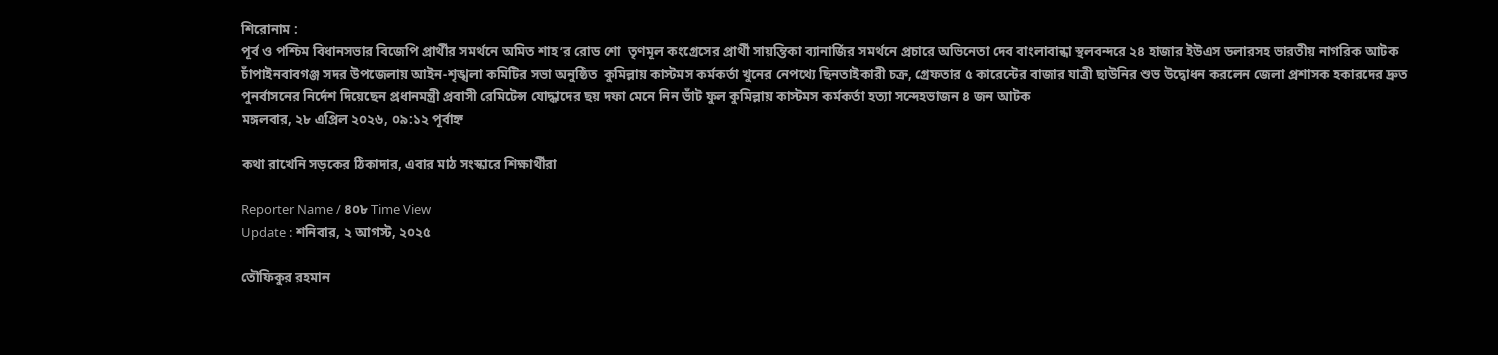শিরোনাম :
পূর্ব ও পশ্চিম বিধানসভার বিজেপি প্রার্থীর সমর্থনে অমিত শাহ’র রোড শো  তৃণমূল কংগ্রেসের প্রার্থী সায়ন্তিকা ব্যানার্জির সমর্থনে প্রচারে অভিনেতা দেব বাংলাবান্ধা স্থলবন্দরে ২৪ হাজার ইউএস ডলারসহ ভারতীয় নাগরিক আটক চাঁপাইনবাবগঞ্জ সদর উপজেলায় আইন-শৃঙ্খলা কমিটির সভা অনুষ্ঠিত  কুমিল্লায় কাস্টমস কর্মকর্তা খুনের নেপথ্যে ছিনতাইকারী চক্র, গ্রেফতার ৫ কারেন্টের বাজার যাত্রী ছাউনির শুভ উদ্বোধন করলেন জেলা প্রশাসক হকারদের দ্রুত পুনর্বাসনের নির্দেশ দিয়েছেন প্রধানমন্ত্রী প্রবাসী রেমিটেন্স যোদ্ধাদের ছয় দফা মেনে নিন ভাঁট ফুল কুমিল্লায় কাস্টমস কর্মকর্তা হত্যা সন্দেহভাজন ৪ জন আটক
মঙ্গলবার, ২৮ এপ্রিল ২০২৬, ০৯:১২ পূর্বাহ্ন

কথা রাখেনি সড়কের ঠিকাদার, এবার মাঠ সংস্কারে শিক্ষার্থীরা

Reporter Name / ৪০৮ Time View
Update : শনিবার, ২ আগস্ট, ২০২৫

তৌফিকুর রহমান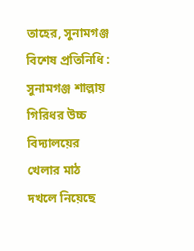তাহের, সুনামগঞ্জ বিশেষ প্রতিনিধি : সুনামগঞ্জ শাল্লায় গিরিধর উচ্চ বিদ্যালয়ের খেলার মাঠ দখলে নিয়েছে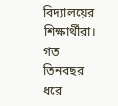বিদ্যালয়ের শিক্ষার্থীরা। গত তিনবছর ধরে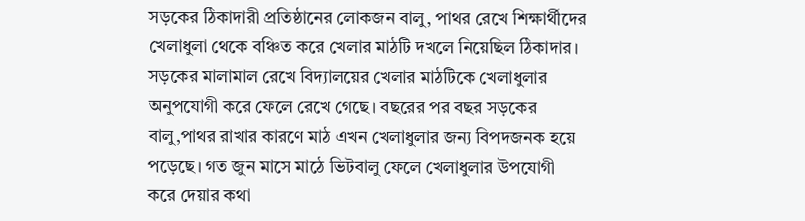সড়কের ঠিকাদারী প্রতিষ্ঠানের লোকজন বালু, পাথর রেখে শিক্ষার্থীদের খেলাধুলা থেকে বঞ্চিত করে খেলার মাঠটি দখলে নিয়েছিল ঠিকাদার। সড়কের মালামাল রেখে বিদ্যালয়ের খেলার মাঠটিকে খেলাধুলার অনুপযোগী করে ফেলে রেখে গেছে। বছরের পর বছর সড়কের বালু,পাথর রাখার কারণে মাঠ এখন খেলাধুলার জন্য বিপদজনক হয়ে পড়েছে। গত জুন মাসে মাঠে ভিটবালু ফেলে খেলাধুলার উপযোগী করে দেয়ার কথা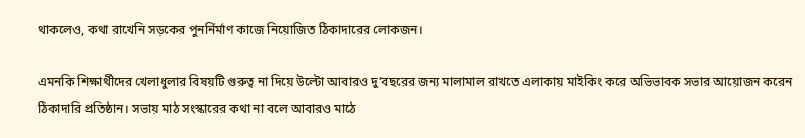থাকলেও, কথা রাখেনি সড়কের পুনর্নির্মাণ কাজে নিয়োজিত ঠিকাদারের লোকজন।

এমনকি শিক্ষার্থীদের খেলাধুলার বিষয়টি গুরুত্ব না দিয়ে উল্টো আবারও দু’বছরের জন্য মালামাল রাখতে এলাকায় মাইকিং করে অভিভাবক সভার আয়োজন করেন ঠিকাদারি প্রতিষ্ঠান। সভায় মাঠ সংস্কারের কথা না বলে আবারও মাঠে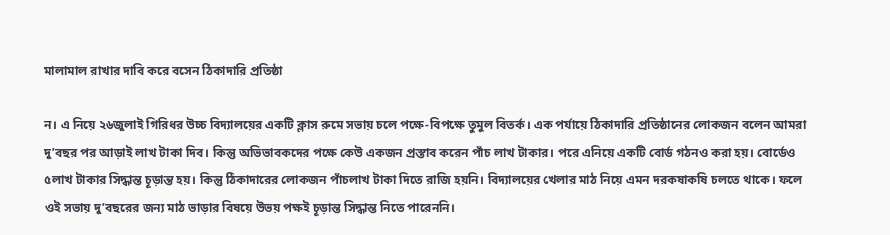মালামাল রাখার দাবি করে বসেন ঠিকাদারি প্রতিষ্ঠা

ন। এ নিয়ে ২৬জুলাই গিরিধর উচ্চ বিদ্যালয়ের একটি ক্লাস রুমে সভায় চলে পক্ষে-বিপক্ষে তুমুল বিতর্ক। এক পর্যায়ে ঠিকাদারি প্রতিষ্ঠানের লোকজন বলেন আমরা দু’বছর পর আড়াই লাখ টাকা দিব। কিন্তু অভিভাবকদের পক্ষে কেউ একজন প্রস্তাব করেন পাঁচ লাখ টাকার। পরে এনিয়ে একটি বোর্ড গঠনও করা হয়। বোর্ডেও ৫লাখ টাকার সিদ্ধান্ত চূড়ান্ত হয়। কিন্তু ঠিকাদারের লোকজন পাঁচলাখ টাকা দিতে রাজি হয়নি। বিদ্যালয়ের খেলার মাঠ নিয়ে এমন দরকষাকষি চলতে থাকে। ফলে ওই সভায় দু’বছরের জন্য মাঠ ভাড়ার বিষয়ে উভয় পক্ষই চূড়ান্ত সিদ্ধান্ত নিতে পারেননি।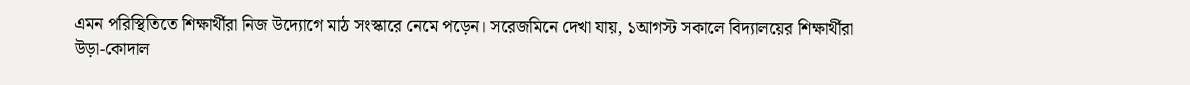এমন পরিস্থিতিতে শিক্ষার্থীরা নিজ উদ্যোগে মাঠ সংস্কারে নেমে পড়েন। সরেজমিনে দেখা যায়, ১আগস্ট সকালে বিদ্যালয়ের শিক্ষার্থীরা উড়া-কোদাল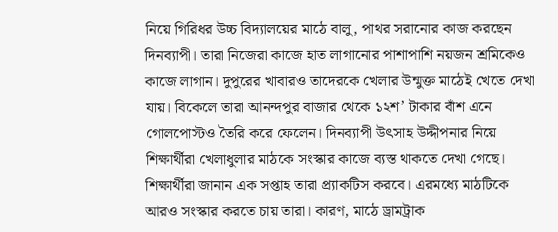নিয়ে গিরিধর উচ্চ বিদ্যালয়ের মাঠে বালু, পাথর সরানোর কাজ করছেন দিনব্যাপী। তারা নিজেরা কাজে হাত লাগানোর পাশাপাশি নয়জন শ্রমিকেও কাজে লাগান। দুপুরের খাবারও তাদেরকে খেলার উন্মুক্ত মাঠেই খেতে দেখা যায়। বিকেলে তারা আনন্দপুর বাজার থেকে ১২শ’ টাকার বাঁশ এনে গোলপোস্টও তৈরি করে ফেলেন। দিনব্যাপী উৎসাহ উদ্দীপনার নিয়ে শিক্ষার্থীরা খেলাধুলার মাঠকে সংস্কার কাজে ব্যস্ত থাকতে দেখা গেছে। শিক্ষার্থীরা জানান এক সপ্তাহ তারা প্র্যাকটিস করবে। এরমধ্যে মাঠটিকে আরও সংস্কার করতে চায় তারা। কারণ, মাঠে ড্রামট্রাক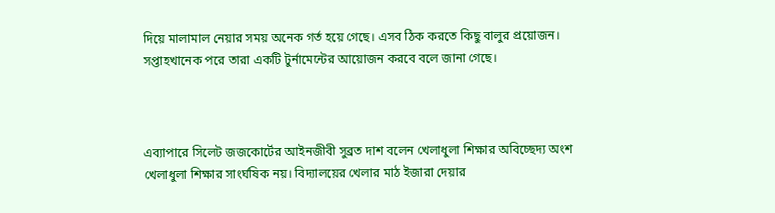দিয়ে মালামাল নেয়ার সময় অনেক গর্ত হয়ে গেছে। এসব ঠিক করতে কিছু বালুর প্রয়োজন। সপ্তাহখানেক পরে তারা একটি টুর্নামেন্টের আয়োজন করবে বলে জানা গেছে।



এব্যাপারে সিলেট জজকোর্টের আইনজীবী সুব্রত দাশ বলেন খেলাধুলা শিক্ষার অবিচ্ছেদ্য অংশ খেলাধুলা শিক্ষার সাংর্ঘষিক নয়। বিদ্যালয়ের খেলার মাঠ ইজারা দেয়ার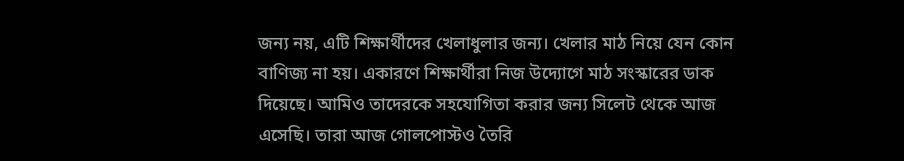জন্য নয়, এটি শিক্ষার্থীদের খেলাধুলার জন্য। খেলার মাঠ নিয়ে যেন কোন বাণিজ্য না হয়। একারণে শিক্ষার্থীরা নিজ উদ্যোগে মাঠ সংস্কারের ডাক দিয়েছে। আমিও তাদেরকে সহযোগিতা করার জন্য সিলেট থেকে আজ এসেছি। তারা আজ গোলপোস্টও তৈরি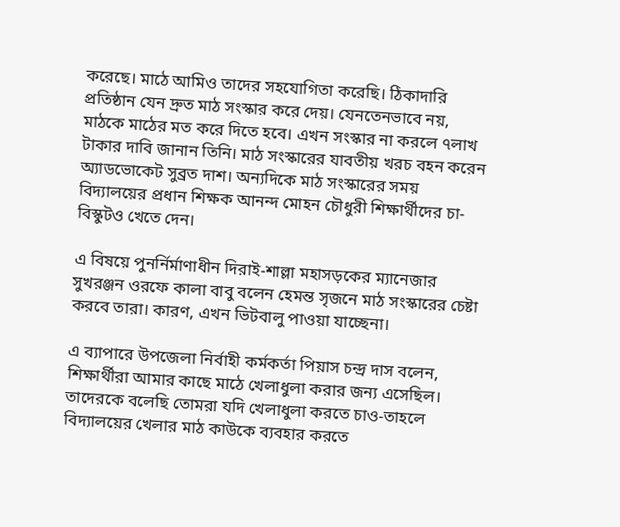করেছে। মাঠে আমিও তাদের সহযোগিতা করেছি। ঠিকাদারি প্রতিষ্ঠান যেন দ্রুত মাঠ সংস্কার করে দেয়। যেনতেনভাবে নয়, মাঠকে মাঠের মত করে দিতে হবে। এখন সংস্কার না করলে ৭লাখ টাকার দাবি জানান তিনি। মাঠ সংস্কারের যাবতীয় খরচ বহন করেন অ্যাডভোকেট সুব্রত দাশ। অন্যদিকে মাঠ সংস্কারের সময় বিদ্যালয়ের প্রধান শিক্ষক আনন্দ মোহন চৌধুরী শিক্ষার্থীদের চা-বিস্কুটও খেতে দেন।

এ বিষয়ে পুনর্নির্মাণাধীন দিরাই-শাল্লা মহাসড়কের ম্যানেজার সুখরঞ্জন ওরফে কালা বাবু বলেন হেমন্ত সৃজনে মাঠ সংস্কারের চেষ্টা করবে তারা। কারণ, এখন ভিটবালু পাওয়া যাচ্ছেনা।

এ ব্যাপারে উপজেলা নির্বাহী কর্মকর্তা পিয়াস চন্দ্র দাস বলেন, শিক্ষার্থীরা আমার কাছে মাঠে খেলাধুলা করার জন্য এসেছিল। তাদেরকে বলেছি তোমরা যদি খেলাধুলা করতে চাও-তাহলে বিদ্যালয়ের খেলার মাঠ কাউকে ব্যবহার করতে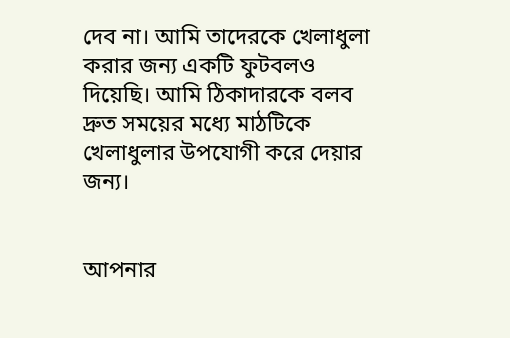দেব না। আমি তাদেরকে খেলাধুলা করার জন্য একটি ফুটবলও দিয়েছি। আমি ঠিকাদারকে বলব দ্রুত সময়ের মধ্যে মাঠটিকে খেলাধুলার উপযোগী করে দেয়ার জন্য।


আপনার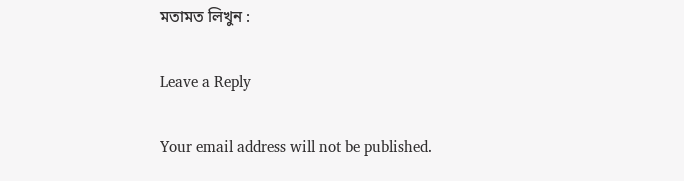মতামত লিখুন :

Leave a Reply

Your email address will not be published.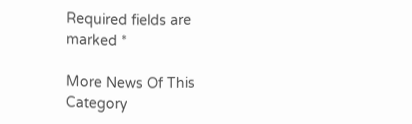Required fields are marked *

More News Of This Category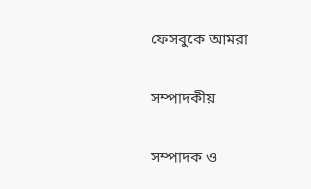ফেসবুকে আমরা

সম্পাদকীয়

সম্পাদক ও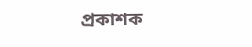প্রকাশক